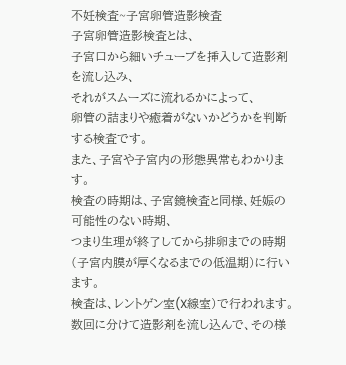不妊検査~子宮卵管造影検査
子宮卵管造影検査とは、
子宮口から細いチューブを挿入して造影剤を流し込み、
それがスムーズに流れるかによって、
卵管の詰まりや癒着がないかどうかを判断する検査です。
また、子宮や子宮内の形態異常もわかります。
検査の時期は、子宮鏡検査と同様、妊娠の可能性のない時期、
つまり生理が終了してから排卵までの時期
(子宮内膜が厚くなるまでの低温期)に行います。
検査は、レントゲン室(X線室)で行われます。
数回に分けて造影剤を流し込んで、その様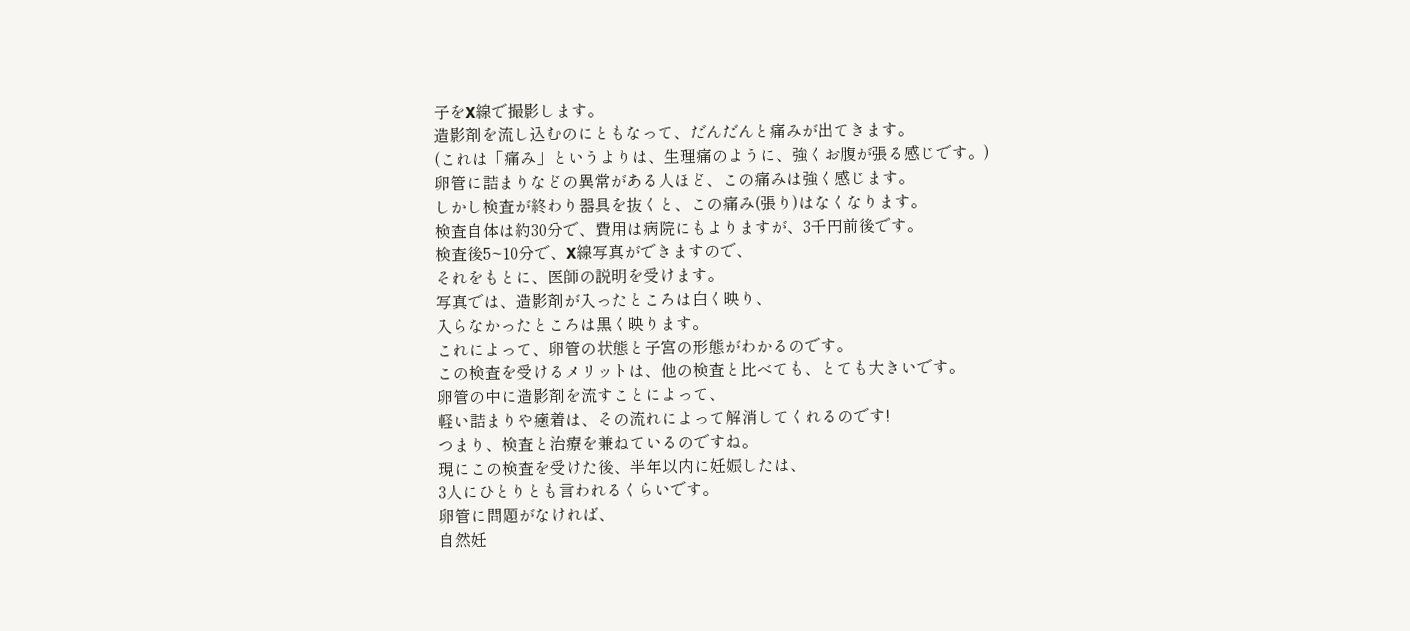子をX線で撮影します。
造影剤を流し込むのにともなって、だんだんと痛みが出てきます。
(これは「痛み」というよりは、生理痛のように、強くお腹が張る感じです。)
卵管に詰まりなどの異常がある人ほど、この痛みは強く感じます。
しかし検査が終わり器具を抜くと、この痛み(張り)はなくなります。
検査自体は約30分で、費用は病院にもよりますが、3千円前後です。
検査後5~10分で、X線写真ができますので、
それをもとに、医師の説明を受けます。
写真では、造影剤が入ったところは白く映り、
入らなかったところは黒く映ります。
これによって、卵管の状態と子宮の形態がわかるのです。
この検査を受けるメリットは、他の検査と比べても、とても大きいです。
卵管の中に造影剤を流すことによって、
軽い詰まりや癒着は、その流れによって解消してくれるのです!
つまり、検査と治療を兼ねているのですね。
現にこの検査を受けた後、半年以内に妊娠したは、
3人にひとりとも言われるくらいです。
卵管に問題がなければ、
自然妊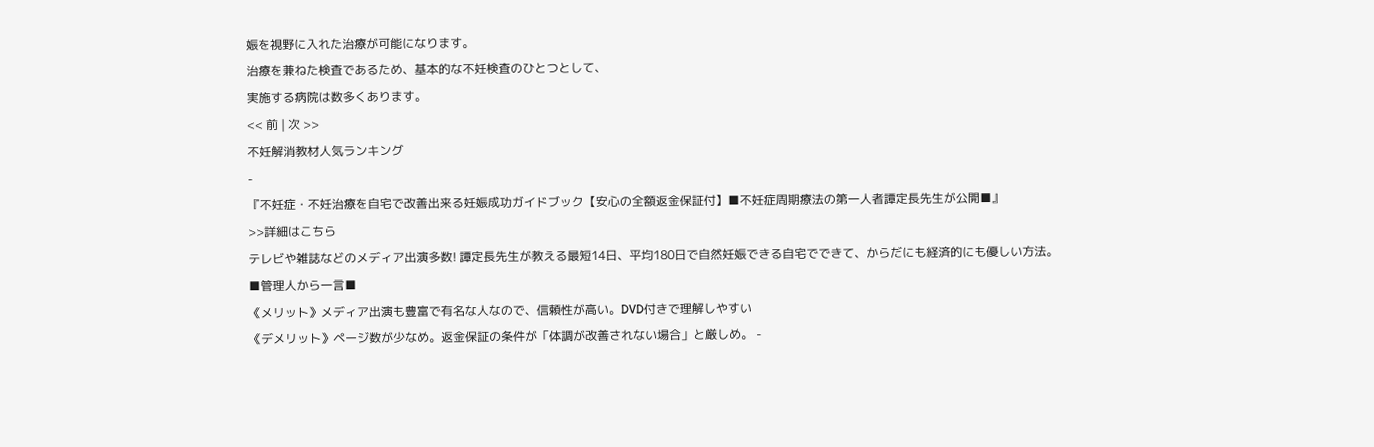娠を視野に入れた治療が可能になります。
治療を兼ねた検査であるため、基本的な不妊検査のひとつとして、
実施する病院は数多くあります。
<< 前 | 次 >>
不妊解消教材人気ランキング
-
『不妊症・不妊治療を自宅で改善出来る妊娠成功ガイドブック【安心の全額返金保証付】■不妊症周期療法の第一人者譚定長先生が公開■』
>>詳細はこちら
テレビや雑誌などのメディア出演多数! 譚定長先生が教える最短14日、平均180日で自然妊娠できる自宅でできて、からだにも経済的にも優しい方法。
■管理人から一言■
《メリット》メディア出演も豊富で有名な人なので、信頼性が高い。DVD付きで理解しやすい
《デメリット》ページ数が少なめ。返金保証の条件が「体調が改善されない場合」と厳しめ。 -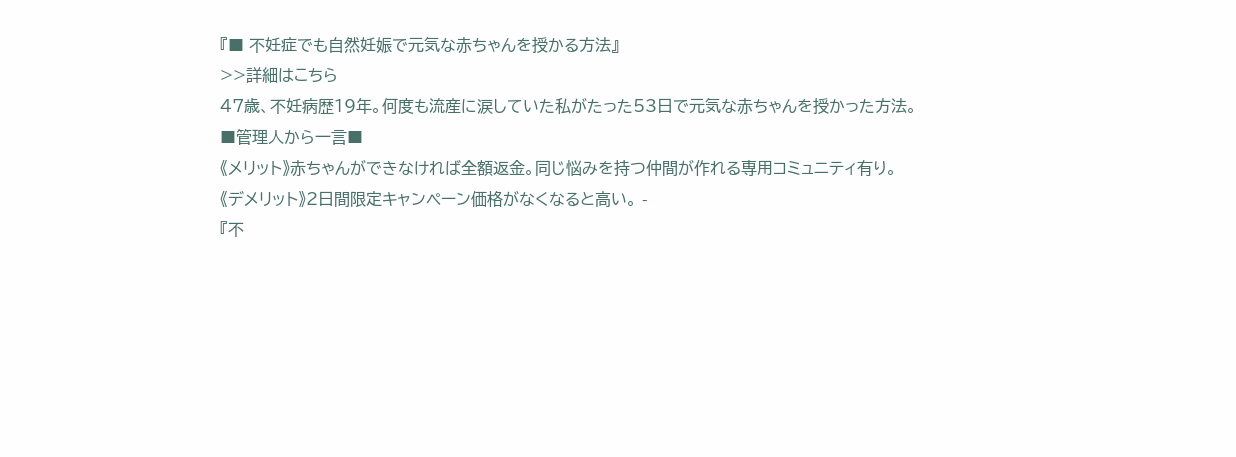『■ 不妊症でも自然妊娠で元気な赤ちゃんを授かる方法』
>>詳細はこちら
47歳、不妊病歴19年。何度も流産に涙していた私がたった53日で元気な赤ちゃんを授かった方法。
■管理人から一言■
《メリット》赤ちゃんができなければ全額返金。同じ悩みを持つ仲間が作れる専用コミュニティ有り。
《デメリット》2日間限定キャンペーン価格がなくなると高い。 -
『不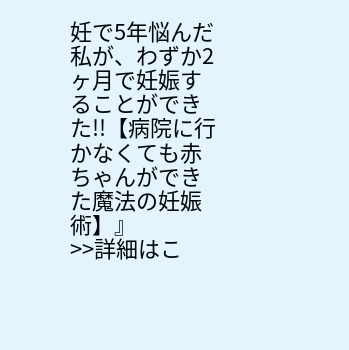妊で5年悩んだ私が、わずか2ヶ月で妊娠することができた!!【病院に行かなくても赤ちゃんができた魔法の妊娠術】』
>>詳細はこ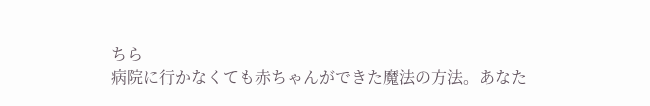ちら
病院に行かなくても赤ちゃんができた魔法の方法。あなた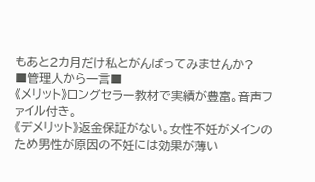もあと2カ月だけ私とがんばってみませんか?
■管理人から一言■
《メリット》ロングセラー教材で実績が豊富。音声ファイル付き。
《デメリット》返金保証がない。女性不妊がメインのため男性が原因の不妊には効果が薄い